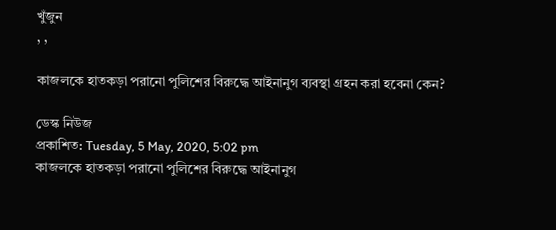খুঁজুন
, ,

কাজলকে হাতকড়া পরানো পুলিশের বিরুদ্ধে আইনানুগ ব্যবস্থা গ্রহন করা হবেনা কেন?

ডেস্ক নিউজ
প্রকাশিত: Tuesday, 5 May, 2020, 5:02 pm
কাজলকে হাতকড়া পরানো পুলিশের বিরুদ্ধে আইনানুগ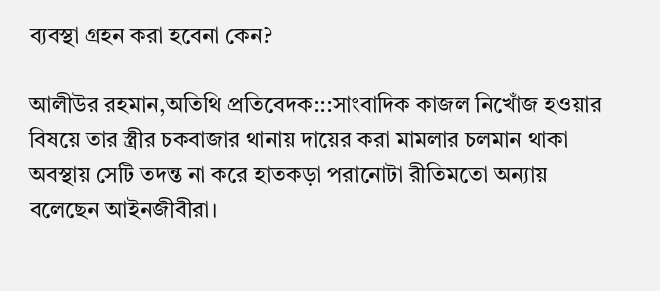ব্যবস্থা গ্রহন করা হবেনা কেন?

আলীউর রহমান,অতিথি প্রতিবেদক:::সাংবাদিক কাজল নিখোঁজ হওয়ার বিষয়ে তার স্ত্রীর চকবাজার থানায় দায়ের করা মামলার চলমান থাকা অবস্থায় সেটি তদন্ত না করে হাতকড়া পরানোটা রীতিমতো অন্যায় বলেছেন আইনজীবীরা।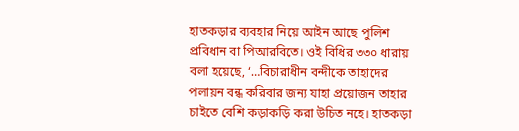হাতকড়ার ব্যবহার নিয়ে আইন আছে পুলিশ প্রবিধান বা পিআরবিতে। ওই বিধির ৩৩০ ধারায় বলা হয়েছে, ‘…বিচারাধীন বন্দীকে তাহাদের পলায়ন বন্ধ করিবার জন্য যাহা প্রয়োজন তাহার চাইতে বেশি কড়াকড়ি করা উচিত নহে। হাতকড়া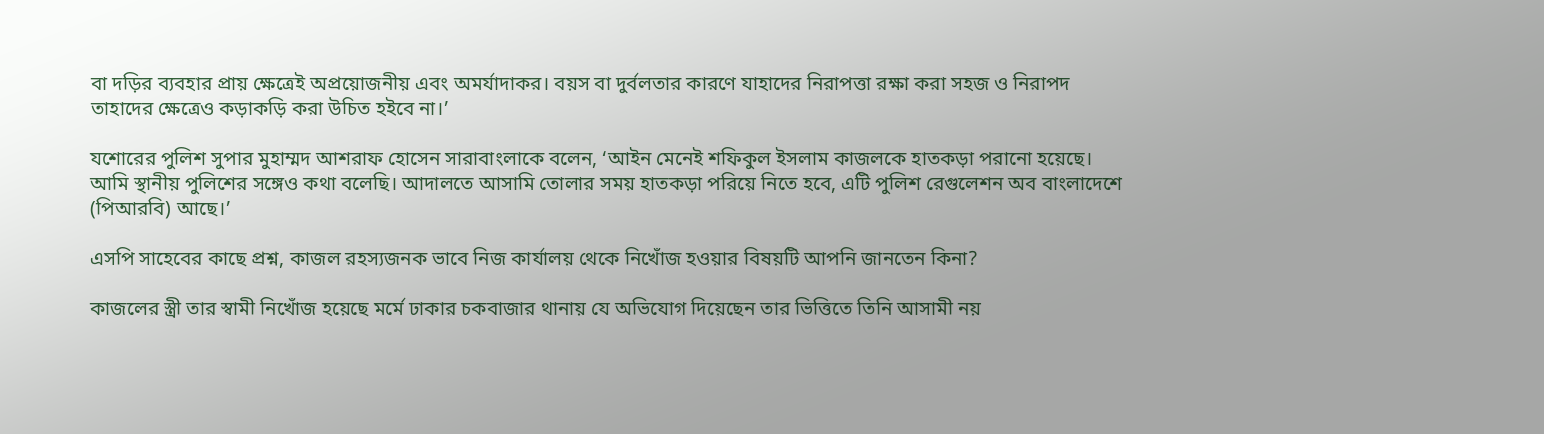বা দড়ির ব্যবহার প্রায় ক্ষেত্রেই অপ্রয়োজনীয় এবং অমর্যাদাকর। বয়স বা দুর্বলতার কারণে যাহাদের নিরাপত্তা রক্ষা করা সহজ ও নিরাপদ তাহাদের ক্ষেত্রেও কড়াকড়ি করা উচিত হইবে না।’

যশোরের পুলিশ সুপার মুহাম্মদ আশরাফ হোসেন সারাবাংলাকে বলেন, ‘আইন মেনেই শফিকুল ইসলাম কাজলকে হাতকড়া পরানো হয়েছে। আমি স্থানীয় পুলিশের সঙ্গেও কথা বলেছি। আদালতে আসামি তোলার সময় হাতকড়া পরিয়ে নিতে হবে, এটি পুলিশ রেগুলেশন অব বাংলাদেশে (পিআরবি) আছে।’

এসপি সাহেবের কাছে প্রশ্ন, কাজল রহস্যজনক ভাবে নিজ কার্যালয় থেকে নিখোঁজ হওয়ার বিষয়টি আপনি জানতেন কিনা?

কাজলের স্ত্রী তার স্বামী নিখোঁজ হয়েছে মর্মে ঢাকার চকবাজার থানায় যে অভিযোগ দিয়েছেন তার ভিত্তিতে তিনি আসামী নয়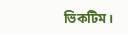ভিকটিম।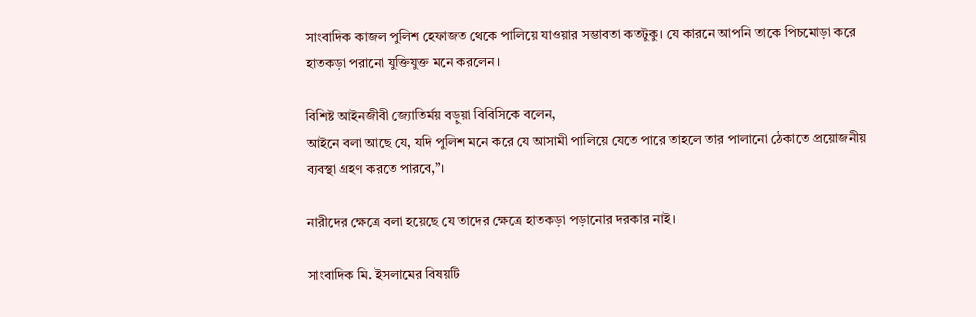সাংবাদিক কাজল পুলিশ হেফাজত থেকে পালিয়ে যাওয়ার সম্ভাবতা কতটুকু। যে কারনে আপনি তাকে পিচমোড়া করে হাতকড়া পরানো যুক্তিযুক্ত মনে করলেন।

বিশিষ্ট আইনজীবী জ্যোতির্ময় বড়ুয়া বিবিসিকে বলেন,
আইনে বলা আছে যে, যদি পুলিশ মনে করে যে আসামী পালিয়ে যেতে পারে তাহলে তার পালানো ঠেকাতে প্রয়োজনীয় ব্যবস্থা গ্রহণ করতে পারবে,”।

নারীদের ক্ষেত্রে বলা হয়েছে যে তাদের ক্ষেত্রে হাতকড়া পড়ানোর দরকার নাই।

সাংবাদিক মি. ইসলামের বিষয়টি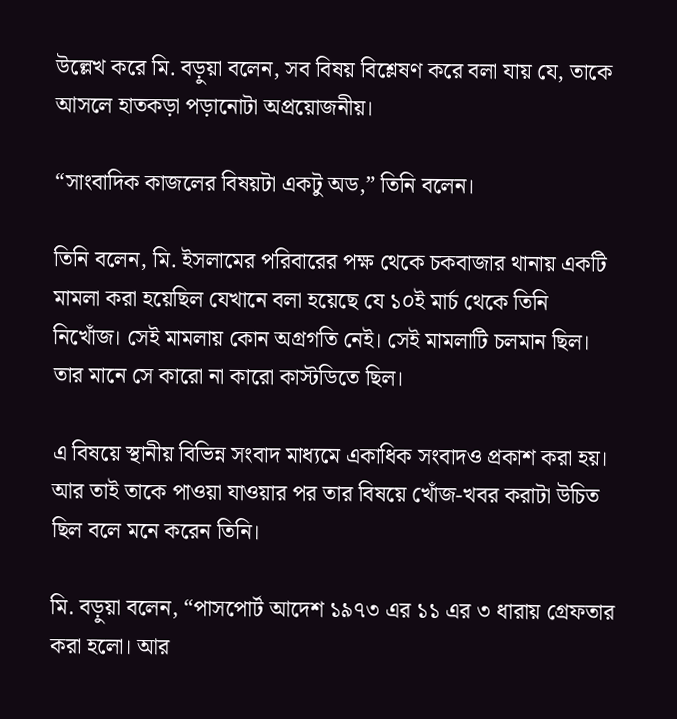উল্লেখ করে মি. বড়ুয়া বলেন, সব বিষয় বিশ্লেষণ করে বলা যায় যে, তাকে আসলে হাতকড়া পড়ানোটা অপ্রয়োজনীয়।

“সাংবাদিক কাজলের বিষয়টা একটু অড,” তিনি বলেন।

তিনি বলেন, মি. ইসলামের পরিবারের পক্ষ থেকে চকবাজার থানায় একটি মামলা করা হয়েছিল যেখানে বলা হয়েছে যে ১০ই মার্চ থেকে তিনি নিখোঁজ। সেই মামলায় কোন অগ্রগতি নেই। সেই মামলাটি চলমান ছিল। তার মানে সে কারো না কারো কাস্টডিতে ছিল।

এ বিষয়ে স্থানীয় বিভিন্ন সংবাদ মাধ্যমে একাধিক সংবাদও প্রকাশ করা হয়। আর তাই তাকে পাওয়া যাওয়ার পর তার বিষয়ে খোঁজ-খবর করাটা উচিত ছিল বলে মনে করেন তিনি।

মি. বড়ুয়া বলেন, “পাসপোর্ট আদেশ ১৯৭৩ এর ১১ এর ৩ ধারায় গ্রেফতার করা হলো। আর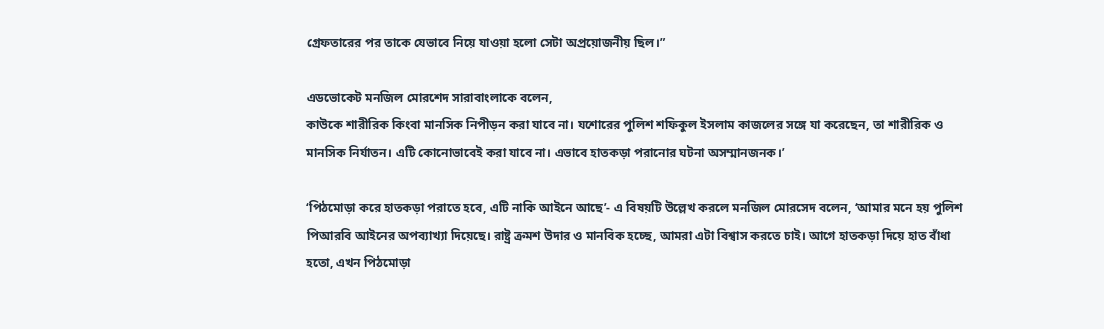গ্রেফতারের পর তাকে যেভাবে নিয়ে যাওয়া হলো সেটা অপ্রয়োজনীয় ছিল।”

এডভোকেট মনজিল মোরশেদ সারাবাংলাকে বলেন,
কাউকে শারীরিক কিংবা মানসিক নিপীড়ন করা যাবে না। যশোরের পুলিশ শফিকুল ইসলাম কাজলের সঙ্গে যা করেছেন, তা শারীরিক ও মানসিক নির্যাতন। এটি কোনোভাবেই করা যাবে না। এভাবে হাতকড়া পরানোর ঘটনা অসম্মানজনক।’

‘পিঠমোড়া করে হাতকড়া পরাতে হবে, এটি নাকি আইনে আছে’- এ বিষয়টি উল্লেখ করলে মনজিল মোরসেদ বলেন, ‘আমার মনে হয় পুলিশ পিআরবি আইনের অপব্যাখ্যা দিয়েছে। রাষ্ট্র ক্রমশ উদার ও মানবিক হচ্ছে, আমরা এটা বিশ্বাস করতে চাই। আগে হাতকড়া দিয়ে হাত বাঁধা হতো, এখন পিঠমোড়া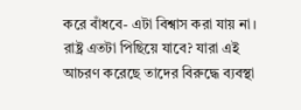করে বাঁধবে- এটা বিশ্বাস করা যায় না। রাষ্ট্র এতটা পিছিয়ে যাবে? যারা এই আচরণ করেছে তাদের বিরুদ্ধে ব্যবস্থা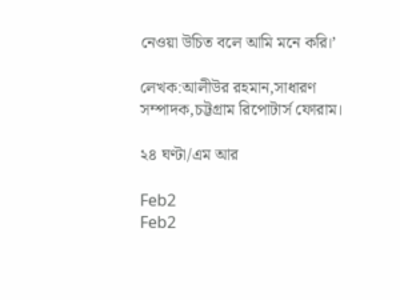নেওয়া উচিত বলে আমি মনে করি।’

লেখক:আলীউর রহমান,সাধারণ সম্পাদক,চট্টগ্রাম রিপোটার্স ফোরাম।

২৪ ঘণ্টা/এম আর

Feb2
Feb2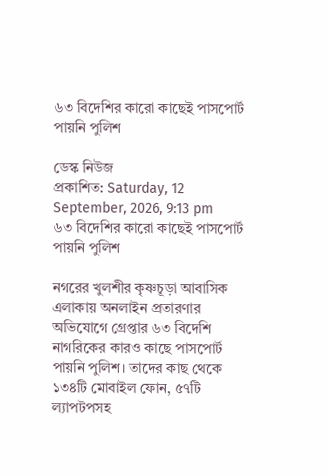৬৩ বিদেশির কারো কাছেই পাসপোর্ট পায়নি পুলিশ

ডেস্ক নিউজ
প্রকাশিত: Saturday, 12 September, 2026, 9:13 pm
৬৩ বিদেশির কারো কাছেই পাসপোর্ট পায়নি পুলিশ

নগরের খুলশীর কৃষ্ণচূড়া আবাসিক এলাকায় অনলাইন প্রতারণার অভিযোগে গ্রেপ্তার ৬৩ বিদেশি নাগরিকের কারও কাছে পাসপোর্ট পায়নি পুলিশ। তাদের কাছ থেকে ১৩৪টি মোবাইল ফোন, ৫৭টি ল্যাপটপসহ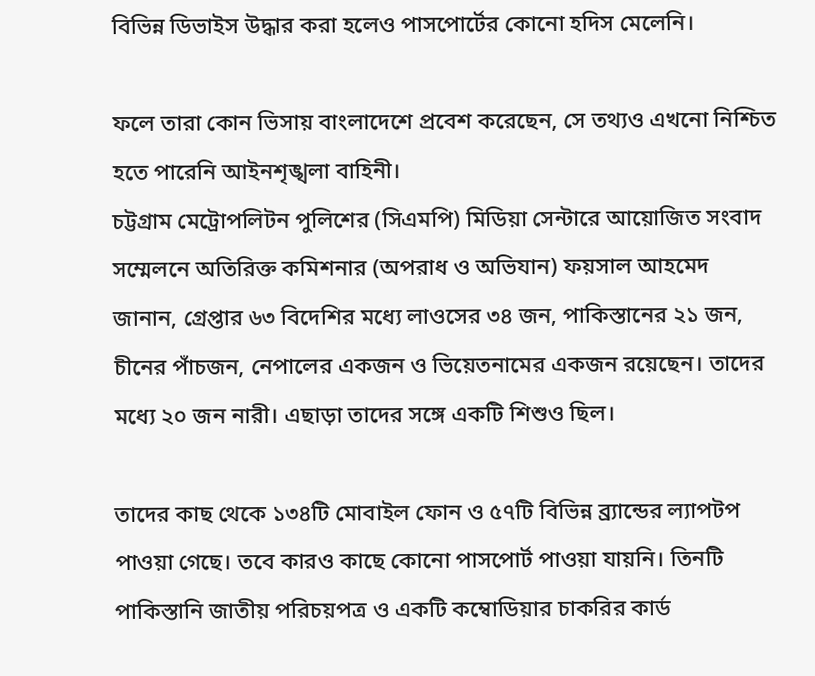বিভিন্ন ডিভাইস উদ্ধার করা হলেও পাসপোর্টের কোনো হদিস মেলেনি।

ফলে তারা কোন ভিসায় বাংলাদেশে প্রবেশ করেছেন, সে তথ্যও এখনো নিশ্চিত হতে পারেনি আইনশৃঙ্খলা বাহিনী।
চট্টগ্রাম মেট্রোপলিটন পুলিশের (সিএমপি) মিডিয়া সেন্টারে আয়োজিত সংবাদ সম্মেলনে অতিরিক্ত কমিশনার (অপরাধ ও অভিযান) ফয়সাল আহমেদ জানান, গ্রেপ্তার ৬৩ বিদেশির মধ্যে লাওসের ৩৪ জন, পাকিস্তানের ২১ জন, চীনের পাঁচজন, নেপালের একজন ও ভিয়েতনামের একজন রয়েছেন। তাদের মধ্যে ২০ জন নারী। এছাড়া তাদের সঙ্গে একটি শিশুও ছিল।

তাদের কাছ থেকে ১৩৪টি মোবাইল ফোন ও ৫৭টি বিভিন্ন ব্র্যান্ডের ল্যাপটপ পাওয়া গেছে। তবে কারও কাছে কোনো পাসপোর্ট পাওয়া যায়নি। তিনটি পাকিস্তানি জাতীয় পরিচয়পত্র ও একটি কম্বোডিয়ার চাকরির কার্ড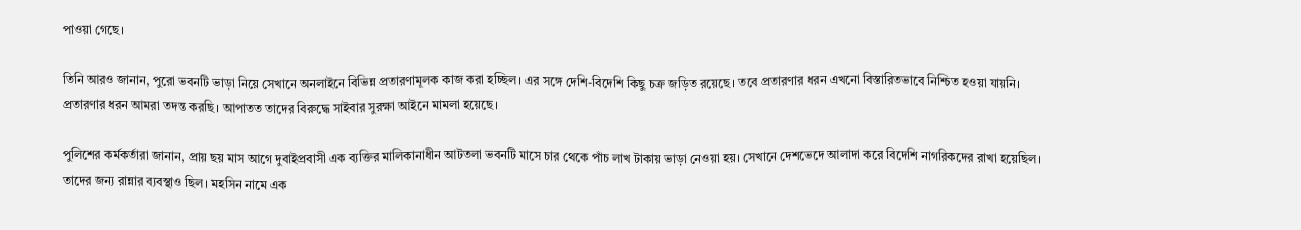পাওয়া গেছে।

তিনি আরও জানান, পুরো ভবনটি ভাড়া নিয়ে সেখানে অনলাইনে বিভিন্ন প্রতারণামূলক কাজ করা হচ্ছিল। এর সঙ্গে দেশি-বিদেশি কিছু চক্র জড়িত রয়েছে। তবে প্রতারণার ধরন এখনো বিস্তারিতভাবে নিশ্চিত হওয়া যায়নি। প্রতারণার ধরন আমরা তদন্ত করছি। আপাতত তাদের বিরুদ্ধে সাইবার সুরক্ষা আইনে মামলা হয়েছে।

পুলিশের কর্মকর্তারা জানান, প্রায় ছয় মাস আগে দুবাইপ্রবাসী এক ব্যক্তির মালিকানাধীন আটতলা ভবনটি মাসে চার থেকে পাঁচ লাখ টাকায় ভাড়া নেওয়া হয়। সেখানে দেশভেদে আলাদা করে বিদেশি নাগরিকদের রাখা হয়েছিল। তাদের জন্য রান্নার ব্যবস্থাও ছিল। মহসিন নামে এক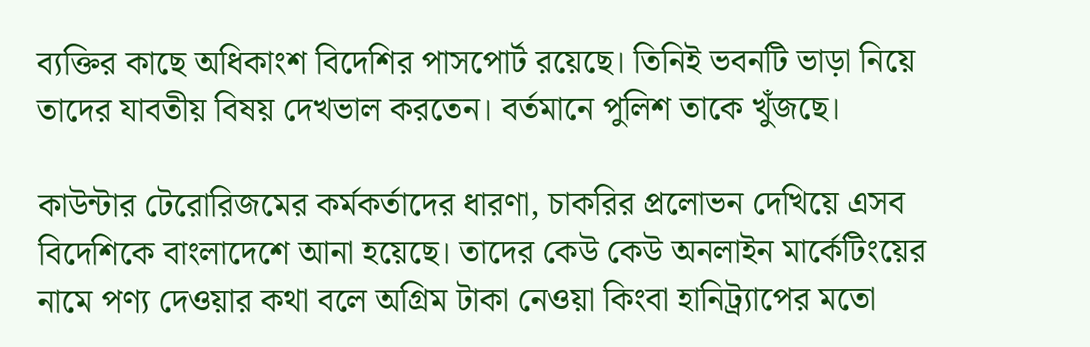ব্যক্তির কাছে অধিকাংশ বিদেশির পাসপোর্ট রয়েছে। তিনিই ভবনটি ভাড়া নিয়ে তাদের যাবতীয় বিষয় দেখভাল করতেন। বর্তমানে পুলিশ তাকে খুঁজছে।

কাউন্টার টেরোরিজমের কর্মকর্তাদের ধারণা, চাকরির প্রলোভন দেখিয়ে এসব বিদেশিকে বাংলাদেশে আনা হয়েছে। তাদের কেউ কেউ অনলাইন মার্কেটিংয়ের নামে পণ্য দেওয়ার কথা বলে অগ্রিম টাকা নেওয়া কিংবা হানিট্র্যাপের মতো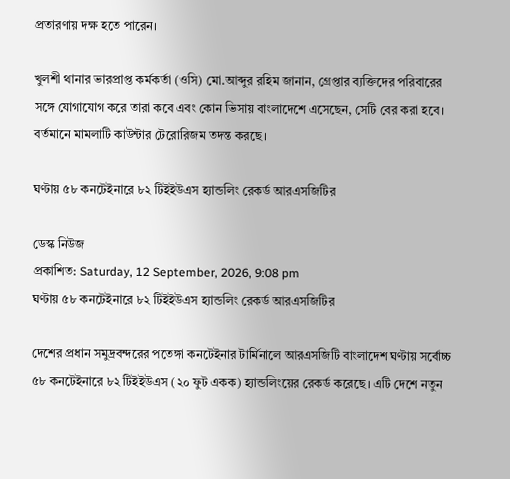প্রতারণায় দক্ষ হতে পারেন।

খুলশী থানার ভারপ্রাপ্ত কর্মকর্তা (ওসি) মো.আব্দুর রহিম জানান, গ্রেপ্তার ব্যক্তিদের পরিবারের সঙ্গে যোগাযোগ করে তারা কবে এবং কোন ভিসায় বাংলাদেশে এসেছেন, সেটি বের করা হবে। বর্তমানে মামলাটি কাউন্টার টেরোরিজম তদন্ত করছে।

ঘণ্টায় ৫৮ কনটেইনারে ৮২ টিইইউএস হ্যান্ডলিং রেকর্ড আরএসজিটির

ডেস্ক নিউজ
প্রকাশিত: Saturday, 12 September, 2026, 9:08 pm
ঘণ্টায় ৫৮ কনটেইনারে ৮২ টিইইউএস হ্যান্ডলিং রেকর্ড আরএসজিটির

দেশের প্রধান সমুদ্রবন্দরের পতেঙ্গা কনটেইনার টার্মিনালে আরএসজিটি বাংলাদেশ ঘণ্টায় সর্বোচ্চ ৫৮ কনটেইনারে ৮২ টিইইউএস (২০ ফুট একক) হ্যান্ডলিংয়ের রেকর্ড করেছে। এটি দেশে নতুন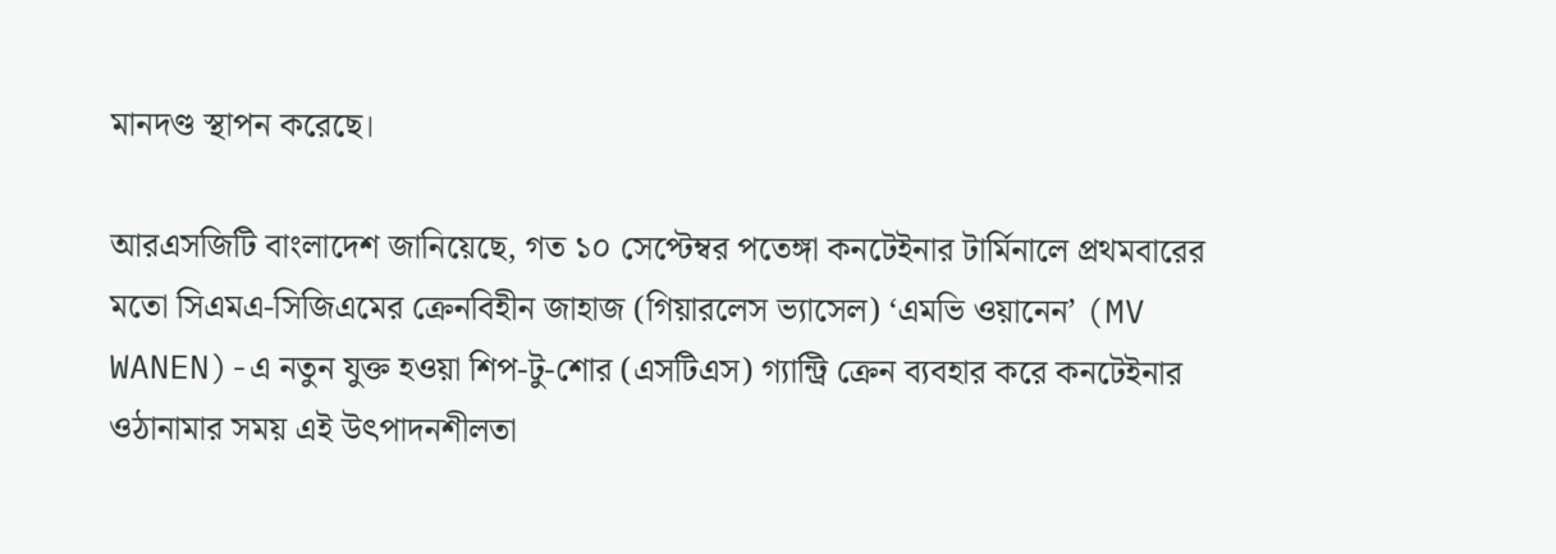মানদণ্ড স্থাপন করেছে।

আরএসজিটি বাংলাদেশ জানিয়েছে, গত ১০ সেপ্টেম্বর পতেঙ্গা কনটেইনার টার্মিনালে প্রথমবারের মতো সিএমএ-সিজিএমের ক্রেনবিহীন জাহাজ (গিয়ারলেস ভ্যাসেল) ‘এমভি ওয়ানেন’ (MV WANEN)-এ নতুন যুক্ত হওয়া শিপ-টু-শোর (এসটিএস) গ্যান্ট্রি ক্রেন ব্যবহার করে কনটেইনার ওঠানামার সময় এই উৎপাদনশীলতা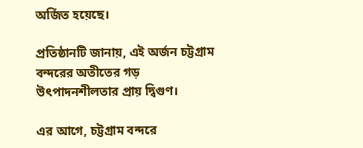অর্জিত হয়েছে।

প্রতিষ্ঠানটি জানায়, এই অর্জন চট্টগ্রাম বন্দরের অতীতের গড় উৎপাদনশীলতার প্রায় দ্বিগুণ।

এর আগে, চট্টগ্রাম বন্দরে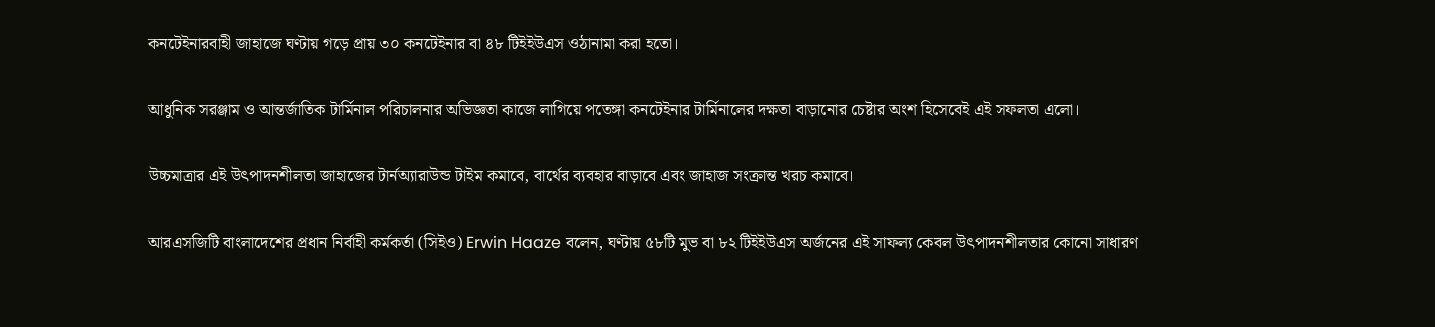কনটেইনারবাহী জাহাজে ঘণ্টায় গড়ে প্রায় ৩০ কনটেইনার বা ৪৮ টিইইউএস ওঠানামা করা হতো।

আধুনিক সরঞ্জাম ও আন্তর্জাতিক টার্মিনাল পরিচালনার অভিজ্ঞতা কাজে লাগিয়ে পতেঙ্গা কনটেইনার টার্মিনালের দক্ষতা বাড়ানোর চেষ্টার অংশ হিসেবেই এই সফলতা এলো।

উচ্চমাত্রার এই উৎপাদনশীলতা জাহাজের টার্নঅ্যারাউন্ড টাইম কমাবে, বার্থের ব্যবহার বাড়াবে এবং জাহাজ সংক্রান্ত খরচ কমাবে।

আরএসজিটি বাংলাদেশের প্রধান নির্বাহী কর্মকর্তা (সিইও) Erwin Haaze বলেন, ঘণ্টায় ৫৮টি মুভ বা ৮২ টিইইউএস অর্জনের এই সাফল্য কেবল উৎপাদনশীলতার কোনো সাধারণ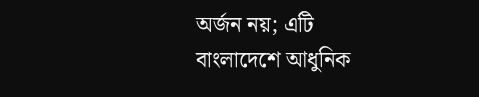অর্জন নয়; এটি বাংলাদেশে আধুনিক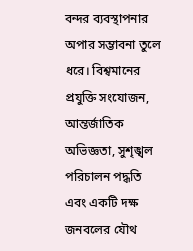বন্দর ব্যবস্থাপনার অপার সম্ভাবনা তুলে ধরে। বিশ্বমানের প্রযুক্তি সংযোজন, আন্তর্জাতিক অভিজ্ঞতা, সুশৃঙ্খল পরিচালন পদ্ধতি এবং একটি দক্ষ জনবলের যৌথ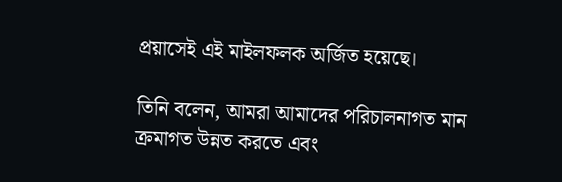প্রয়াসেই এই মাইলফলক অর্জিত হয়েছে।

তিনি বলেন, আমরা আমাদের পরিচালনাগত মান ক্রমাগত উন্নত করতে এবং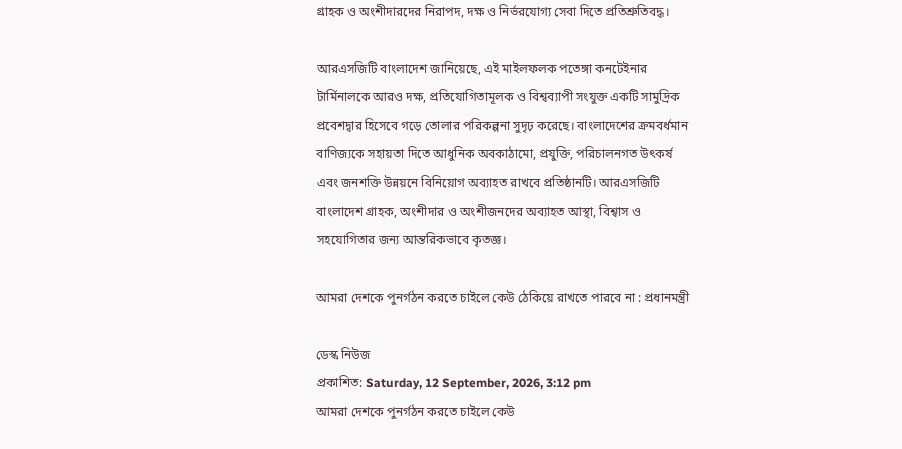গ্রাহক ও অংশীদারদের নিরাপদ, দক্ষ ও নির্ভরযোগ্য সেবা দিতে প্রতিশ্রুতিবদ্ধ।

আরএসজিটি বাংলাদেশ জানিয়েছে, এই মাইলফলক পতেঙ্গা কনটেইনার টার্মিনালকে আরও দক্ষ, প্রতিযোগিতামূলক ও বিশ্বব্যাপী সংযুক্ত একটি সামুদ্রিক প্রবেশদ্বার হিসেবে গড়ে তোলার পরিকল্পনা সুদৃঢ় করেছে। বাংলাদেশের ক্রমবর্ধমান বাণিজ্যকে সহায়তা দিতে আধুনিক অবকাঠামো, প্রযুক্তি, পরিচালনগত উৎকর্ষ এবং জনশক্তি উন্নয়নে বিনিয়োগ অব্যাহত রাখবে প্রতিষ্ঠানটি। আরএসজিটি বাংলাদেশ গ্রাহক, অংশীদার ও অংশীজনদের অব্যাহত আস্থা, বিশ্বাস ও সহযোগিতার জন্য আন্তরিকভাবে কৃতজ্ঞ।

আমরা দেশকে পুনর্গঠন করতে চাইলে কেউ ঠেকিয়ে রাখতে পারবে না : প্রধানমন্ত্রী

ডেস্ক নিউজ
প্রকাশিত: Saturday, 12 September, 2026, 3:12 pm
আমরা দেশকে পুনর্গঠন করতে চাইলে কেউ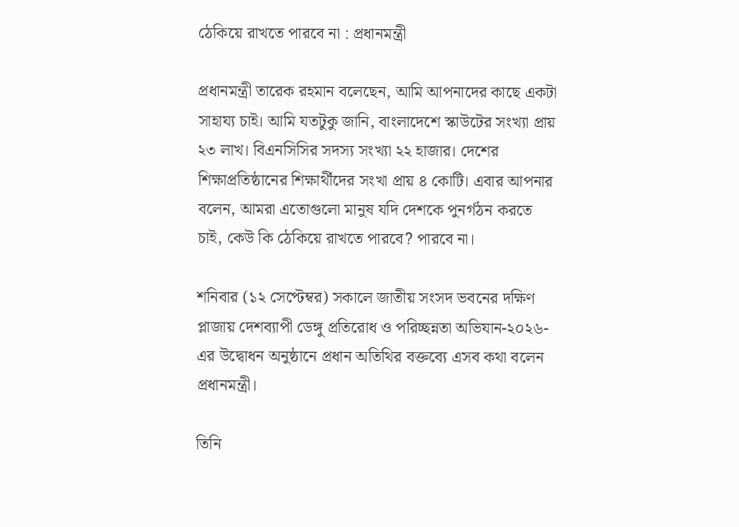ঠেকিয়ে রাখতে পারবে না : প্রধানমন্ত্রী

প্রধানমন্ত্রী তারেক রহমান বলেছেন, আমি আপনাদের কাছে একটা সাহায্য চাই। আমি যতটুকু জানি, বাংলাদেশে স্কাউটের সংখ্যা প্রায় ২৩ লাখ। বিএনসিসির সদস্য সংখ্যা ২২ হাজার। দেশের শিক্ষাপ্রতিষ্ঠানের শিক্ষার্থীদের সংখা প্রায় ৪ কোটি। এবার আপনার বলেন, আমরা এতোগুলো মানুষ যদি দেশকে পুনর্গঠন করতে চাই, কেউ কি ঠেকিয়ে রাখতে পারবে? পারবে না।

শনিবার (১২ সেপ্টেম্বর) সকালে জাতীয় সংসদ ভবনের দক্ষিণ প্লাজায় দেশব্যাপী ডেঙ্গু প্রতিরোধ ও পরিচ্ছন্নতা অভিযান-২০২৬-এর উদ্বোধন অনুষ্ঠানে প্রধান অতিথির বক্তব্যে এসব কথা বলেন প্রধানমন্ত্রী।

তিনি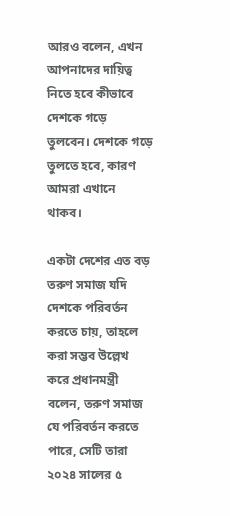আরও বলেন, এখন আপনাদের দায়িত্ব নিতে হবে কীভাবে দেশকে গড়ে তুলবেন। দেশকে গড়ে তুলতে হবে, কারণ আমরা এখানে থাকব।

একটা দেশের এত বড় তরুণ সমাজ যদি দেশকে পরিবর্তন করতে চায়, তাহলে করা সম্ভব উল্লেখ করে প্রধানমন্ত্রী বলেন, তরুণ সমাজ যে পরিবর্তন করতে পারে, সেটি তারা ২০২৪ সালের ৫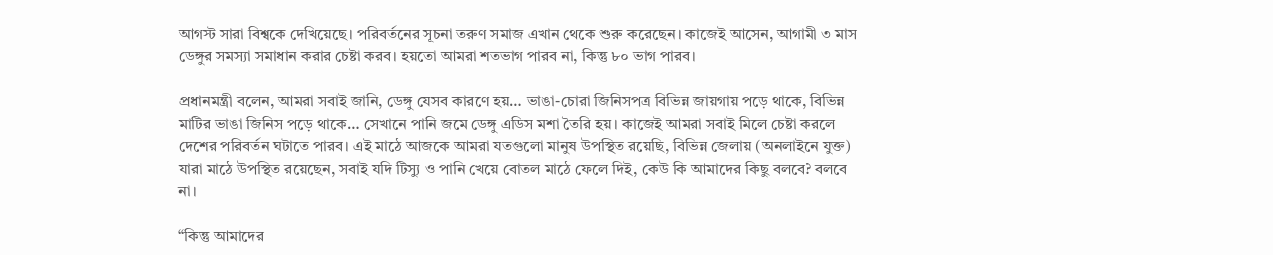আগস্ট সারা বিশ্বকে দেখিয়েছে। পরিবর্তনের সূচনা তরুণ সমাজ এখান থেকে শুরু করেছেন। কাজেই আসেন, আগামী ৩ মাস ডেঙ্গুর সমস্যা সমাধান করার চেষ্টা করব। হয়তো আমরা শতভাগ পারব না, কিন্তু ৮০ ভাগ পারব।

প্রধানমন্ত্রী বলেন, আমরা সবাই জানি, ডেঙ্গু যেসব কারণে হয়… ভাঙা-চোরা জিনিসপত্র বিভিন্ন জায়গায় পড়ে থাকে, বিভিন্ন মাটির ভাঙা জিনিস পড়ে থাকে… সেখানে পানি জমে ডেঙ্গু এডিস মশা তৈরি হয়। কাজেই আমরা সবাই মিলে চেষ্টা করলে দেশের পরিবর্তন ঘটাতে পারব। এই মাঠে আজকে আমরা যতগুলো মানুষ উপস্থিত রয়েছি, বিভিন্ন জেলায় (অনলাইনে যুক্ত) যারা মাঠে উপস্থিত রয়েছেন, সবাই যদি টিস্যু ও পানি খেয়ে বোতল মাঠে ফেলে দিই, কেউ কি আমাদের কিছু বলবে? বলবে না।

“কিন্তু আমাদের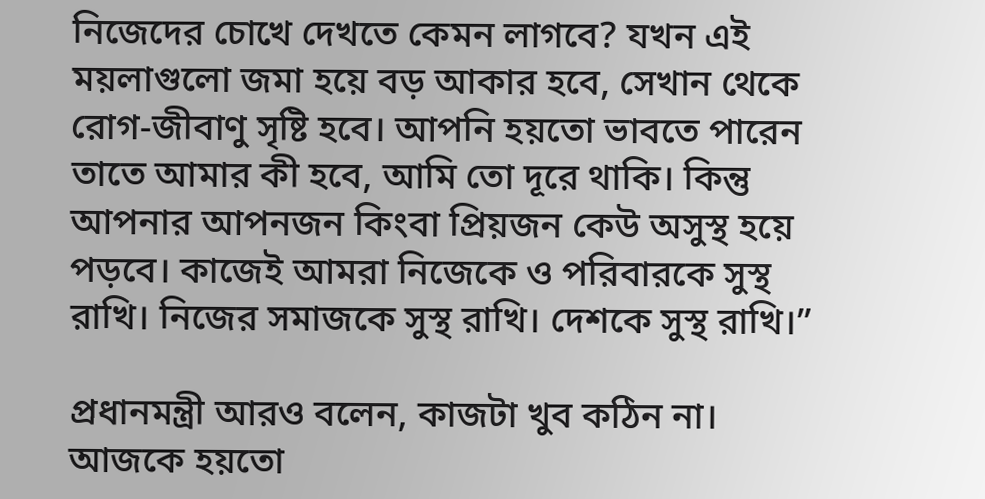নিজেদের চোখে দেখতে কেমন লাগবে? যখন এই ময়লাগুলো জমা হয়ে বড় আকার হবে, সেখান থেকে রোগ-জীবাণু সৃষ্টি হবে। আপনি হয়তো ভাবতে পারেন তাতে আমার কী হবে, আমি তো দূরে থাকি। কিন্তু আপনার আপনজন কিংবা প্রিয়জন কেউ অসুস্থ হয়ে পড়বে। কাজেই আমরা নিজেকে ও পরিবারকে সুস্থ রাখি। নিজের সমাজকে সুস্থ রাখি। দেশকে সুস্থ রাখি।”

প্রধানমন্ত্রী আরও বলেন, কাজটা খুব কঠিন না। আজকে হয়তো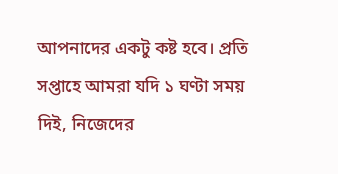আপনাদের একটু কষ্ট হবে। প্রতি সপ্তাহে আমরা যদি ১ ঘণ্টা সময় দিই, নিজেদের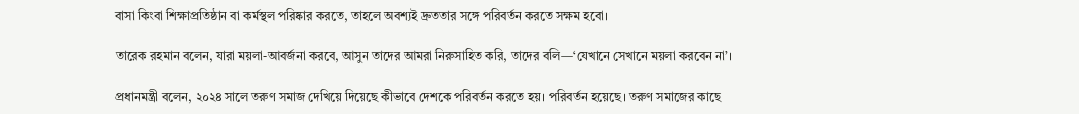বাসা কিংবা শিক্ষাপ্রতিষ্ঠান বা কর্মস্থল পরিষ্কার করতে, তাহলে অবশ্যই দ্রুততার সঙ্গে পরিবর্তন করতে সক্ষম হবো।

তারেক রহমান বলেন, যারা ময়লা-আবর্জনা করবে, আসুন তাদের আমরা নিরুসাহিত করি, তাদের বলি—‘যেখানে সেখানে ময়লা করবেন না’।

প্রধানমন্ত্রী বলেন, ২০২৪ সালে তরুণ সমাজ দেখিয়ে দিয়েছে কীভাবে দেশকে পরিবর্তন করতে হয়। পরিবর্তন হয়েছে। তরুণ সমাজের কাছে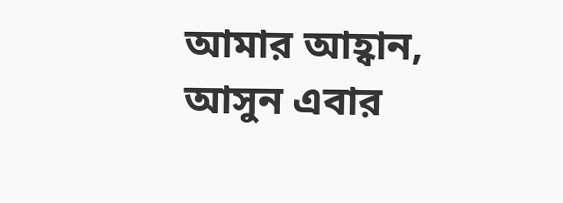আমার আহ্বান, আসুন এবার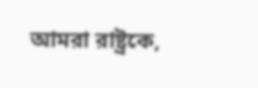আমরা রাষ্ট্রকে,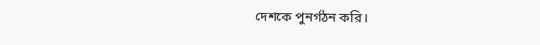দেশকে পুনর্গঠন করি।